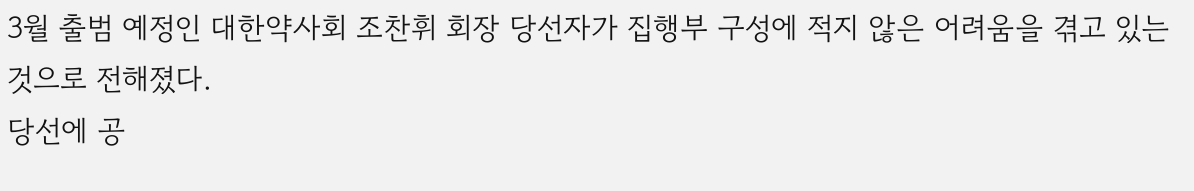3월 출범 예정인 대한약사회 조찬휘 회장 당선자가 집행부 구성에 적지 않은 어려움을 겪고 있는 것으로 전해졌다.
당선에 공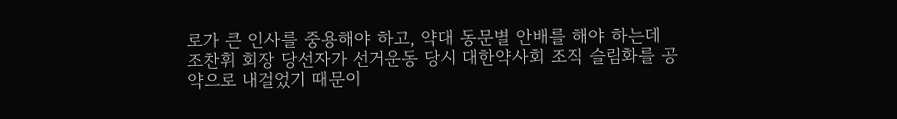로가 큰 인사를 중용해야 하고, 약대 동문별 안배를 해야 하는데 조찬휘 회장 당선자가 선거운동 당시 대한약사회 조직 슬림화를 공약으로 내걸었기 때문이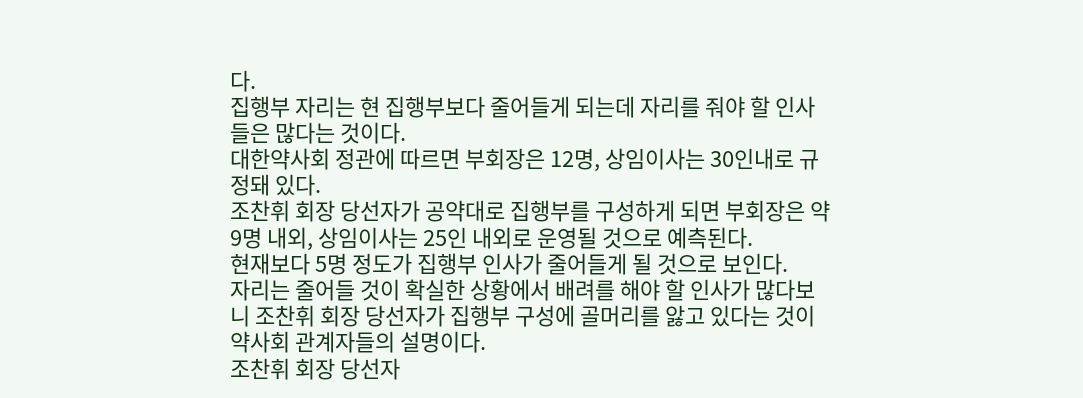다.
집행부 자리는 현 집행부보다 줄어들게 되는데 자리를 줘야 할 인사들은 많다는 것이다.
대한약사회 정관에 따르면 부회장은 12명, 상임이사는 30인내로 규정돼 있다.
조찬휘 회장 당선자가 공약대로 집행부를 구성하게 되면 부회장은 약 9명 내외, 상임이사는 25인 내외로 운영될 것으로 예측된다.
현재보다 5명 정도가 집행부 인사가 줄어들게 될 것으로 보인다.
자리는 줄어들 것이 확실한 상황에서 배려를 해야 할 인사가 많다보니 조찬휘 회장 당선자가 집행부 구성에 골머리를 앓고 있다는 것이 약사회 관계자들의 설명이다.
조찬휘 회장 당선자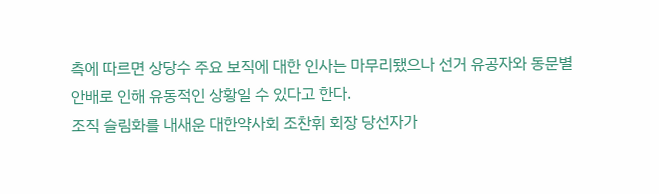측에 따르면 상당수 주요 보직에 대한 인사는 마무리됐으나 선거 유공자와 동문별 안배로 인해 유동적인 상황일 수 있다고 한다.
조직 슬림화를 내새운 대한약사회 조찬휘 회장 당선자가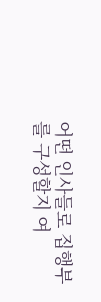어떤 인사들로 집행부를 구성할지 여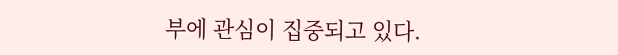부에 관심이 집중되고 있다.